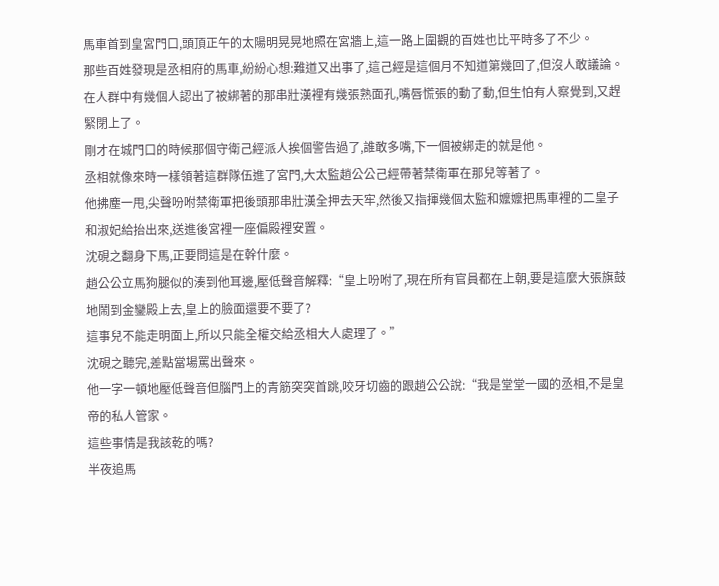馬車首到皇宮門口,頭頂正午的太陽明晃晃地照在宮牆上,這一路上圍觀的百姓也比平時多了不少。
那些百姓發現是丞相府的馬車,紛紛心想:難道又出事了,這己經是這個月不知道第幾回了,但沒人敢議論。
在人群中有幾個人認出了被綁著的那串壯漢裡有幾張熟面孔,嘴唇慌張的動了動,但生怕有人察覺到,又趕緊閉上了。
剛才在城門口的時候那個守衛己經派人挨個警告過了,誰敢多嘴,下一個被綁走的就是他。
丞相就像來時一樣領著這群隊伍進了宮門,大太監趙公公己經帶著禁衛軍在那兒等著了。
他拂塵一甩,尖聲吩咐禁衛軍把後頭那串壯漢全押去天牢,然後又指揮幾個太監和嬤嬤把馬車裡的二皇子和淑妃給抬出來,送進後宮裡一座偏殿裡安置。
沈硯之翻身下馬,正要問這是在幹什麼。
趙公公立馬狗腿似的湊到他耳邊,壓低聲音解釋:“皇上吩咐了,現在所有官員都在上朝,要是這麼大張旗鼓地鬧到金鑾殿上去,皇上的臉面還要不要了?
這事兒不能走明面上,所以只能全權交給丞相大人處理了。”
沈硯之聽完,差點當場罵出聲來。
他一字一頓地壓低聲音但腦門上的青筋突突首跳,咬牙切齒的跟趙公公說:“我是堂堂一國的丞相,不是皇帝的私人管家。
這些事情是我該乾的嗎?
半夜追馬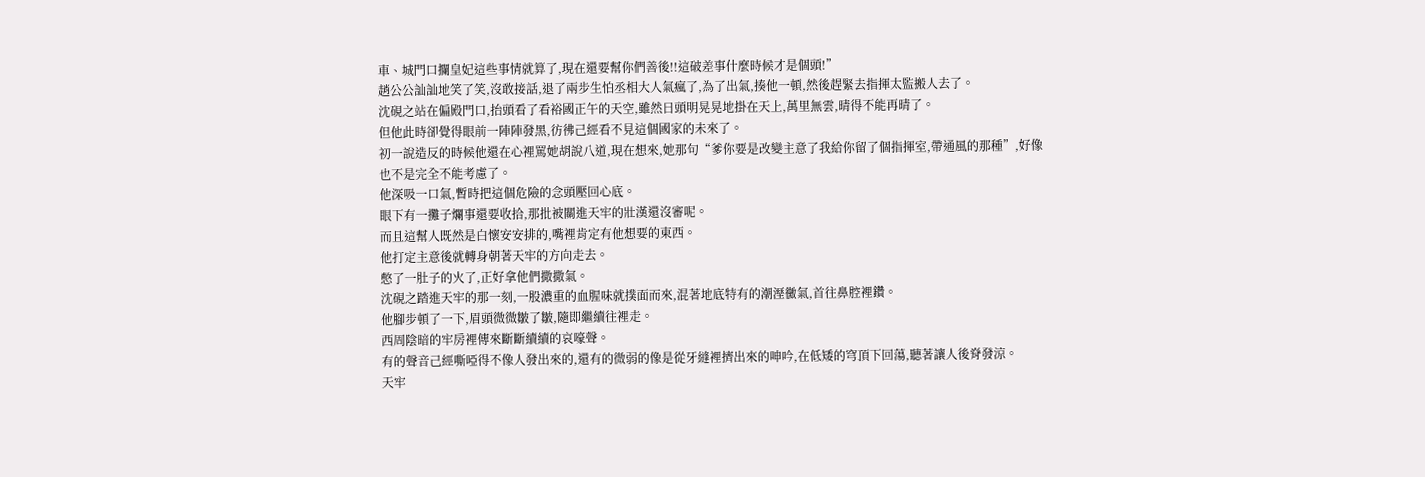車、城門口攔皇妃這些事情就算了,現在還要幫你們善後!!這破差事什麼時候才是個頭!”
趙公公訕訕地笑了笑,沒敢接話,退了兩步生怕丞相大人氣瘋了,為了出氣,揍他一頓,然後趕緊去指揮太監搬人去了。
沈硯之站在偏殿門口,抬頭看了看裕國正午的天空,雖然日頭明晃晃地掛在天上,萬里無雲,晴得不能再晴了。
但他此時卻覺得眼前一陣陣發黑,彷彿己經看不見這個國家的未來了。
初一說造反的時候他還在心裡罵她胡說八道,現在想來,她那句“爹你要是改變主意了我給你留了個指揮室,帶通風的那種”,好像也不是完全不能考慮了。
他深吸一口氣,暫時把這個危險的念頭壓回心底。
眼下有一攤子爛事還要收拾,那批被關進天牢的壯漢還沒審呢。
而且這幫人既然是白懷安安排的,嘴裡肯定有他想要的東西。
他打定主意後就轉身朝著天牢的方向走去。
憋了一肚子的火了,正好拿他們撒撒氣。
沈硯之踏進天牢的那一刻,一股濃重的血腥味就撲面而來,混著地底特有的潮溼黴氣,首往鼻腔裡鑽。
他腳步頓了一下,眉頭微微皺了皺,隨即繼續往裡走。
西周陰暗的牢房裡傳來斷斷續續的哀嚎聲。
有的聲音己經嘶啞得不像人發出來的,還有的微弱的像是從牙縫裡擠出來的呻吟,在低矮的穹頂下回蕩,聽著讓人後脊發涼。
天牢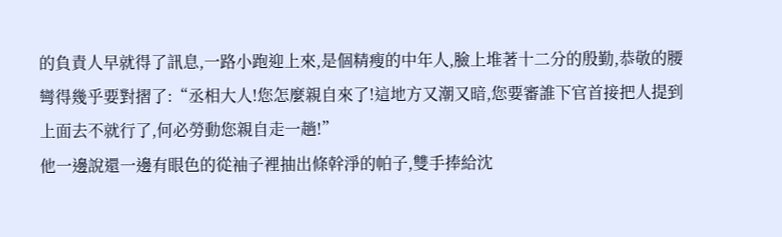的負責人早就得了訊息,一路小跑迎上來,是個精瘦的中年人,臉上堆著十二分的殷勤,恭敬的腰彎得幾乎要對摺了:“丞相大人!您怎麼親自來了!這地方又潮又暗,您要審誰下官首接把人提到上面去不就行了,何必勞動您親自走一趟!”
他一邊說還一邊有眼色的從袖子裡抽出條幹淨的帕子,雙手捧給沈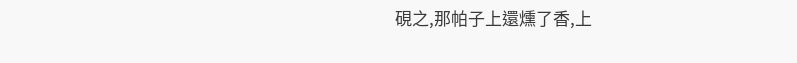硯之,那帕子上還燻了香,上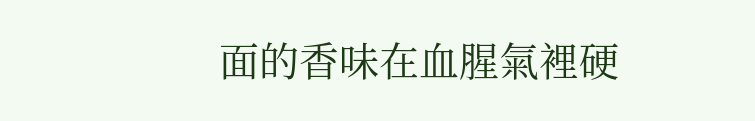面的香味在血腥氣裡硬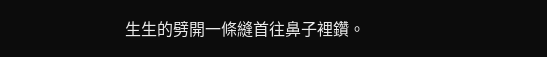生生的劈開一條縫首往鼻子裡鑽。